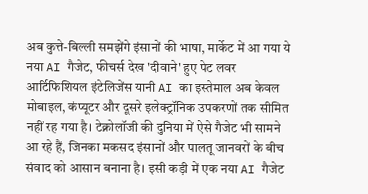अब कुत्ते-बिल्ली समझेंगे इंसानों की भाषा, मार्केट में आ गया ये नया AI गैजेट, फीचर्स देख 'दीवाने' हुए पेट लवर
आर्टिफिशियल इंटेलिजेंस यानी AI का इस्तेमाल अब केवल मोबाइल, कंप्यूटर और दूसरे इलेक्ट्रॉनिक उपकरणों तक सीमित नहीं रह गया है। टेक्नोलॉजी की दुनिया में ऐसे गैजेट भी सामने आ रहे हैं, जिनका मकसद इंसानों और पालतू जानवरों के बीच संवाद को आसान बनाना है। इसी कड़ी में एक नया AI गैजेट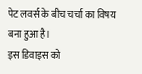पेट लवर्स के बीच चर्चा का विषय बना हुआ है।
इस डिवाइस को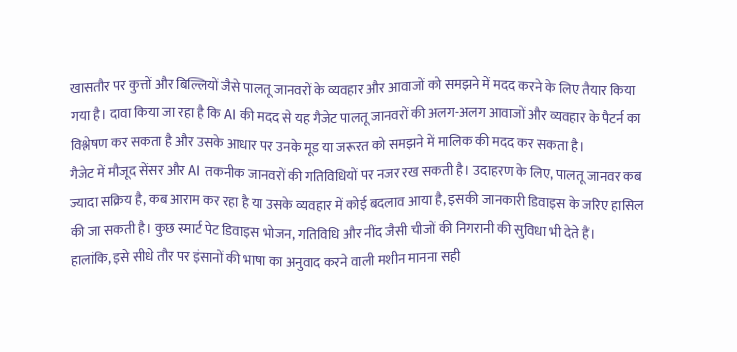खासतौर पर कुत्तों और बिल्लियों जैसे पालतू जानवरों के व्यवहार और आवाजों को समझने में मदद करने के लिए तैयार किया गया है। दावा किया जा रहा है कि AI की मदद से यह गैजेट पालतू जानवरों की अलग-अलग आवाजों और व्यवहार के पैटर्न का विश्लेषण कर सकता है और उसके आधार पर उनके मूड या जरूरत को समझने में मालिक की मदद कर सकता है।
गैजेट में मौजूद सेंसर और AI तकनीक जानवरों की गतिविधियों पर नजर रख सकती है। उदाहरण के लिए, पालतू जानवर कब ज्यादा सक्रिय है, कब आराम कर रहा है या उसके व्यवहार में कोई बदलाव आया है, इसकी जानकारी डिवाइस के जरिए हासिल की जा सकती है। कुछ स्मार्ट पेट डिवाइस भोजन, गतिविधि और नींद जैसी चीजों की निगरानी की सुविधा भी देते हैं।
हालांकि, इसे सीधे तौर पर इंसानों की भाषा का अनुवाद करने वाली मशीन मानना सही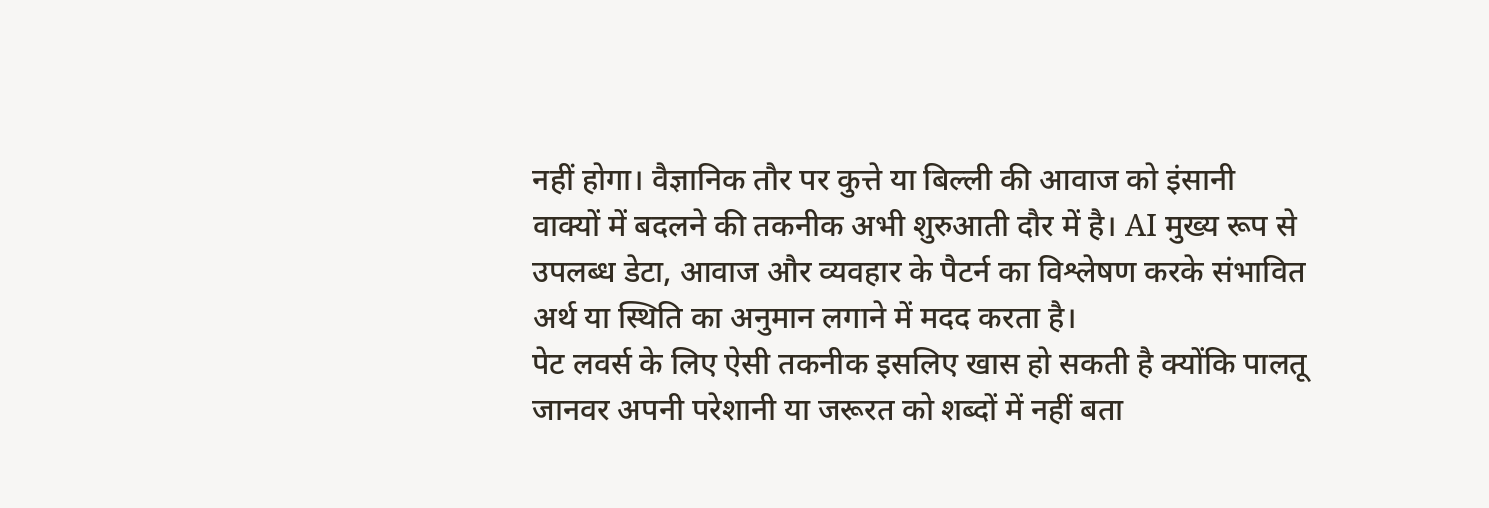नहीं होगा। वैज्ञानिक तौर पर कुत्ते या बिल्ली की आवाज को इंसानी वाक्यों में बदलने की तकनीक अभी शुरुआती दौर में है। AI मुख्य रूप से उपलब्ध डेटा, आवाज और व्यवहार के पैटर्न का विश्लेषण करके संभावित अर्थ या स्थिति का अनुमान लगाने में मदद करता है।
पेट लवर्स के लिए ऐसी तकनीक इसलिए खास हो सकती है क्योंकि पालतू जानवर अपनी परेशानी या जरूरत को शब्दों में नहीं बता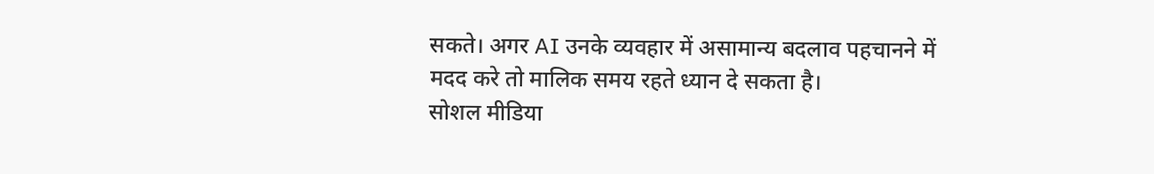सकते। अगर AI उनके व्यवहार में असामान्य बदलाव पहचानने में मदद करे तो मालिक समय रहते ध्यान दे सकता है।
सोशल मीडिया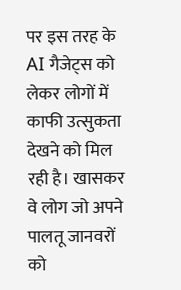पर इस तरह के AI गैजेट्स को लेकर लोगों में काफी उत्सुकता देखने को मिल रही है। खासकर वे लोग जो अपने पालतू जानवरों को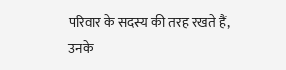परिवार के सदस्य की तरह रखते हैं, उनके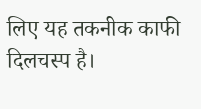लिए यह तकनीक काफी दिलचस्प है।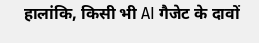हालांकि, किसी भी AI गैजेट के दावों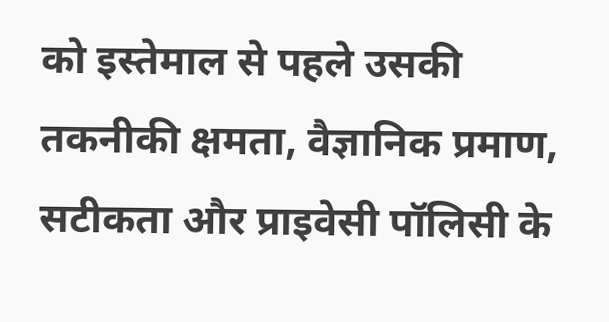को इस्तेमाल से पहले उसकी तकनीकी क्षमता, वैज्ञानिक प्रमाण, सटीकता और प्राइवेसी पॉलिसी के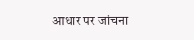आधार पर जांचना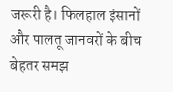जरूरी है। फिलहाल इंसानों और पालतू जानवरों के बीच बेहतर समझ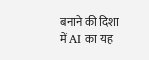बनाने की दिशा में AI का यह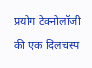प्रयोग टेक्नोलॉजी की एक दिलचस्प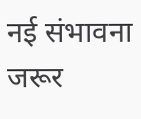नई संभावना जरूर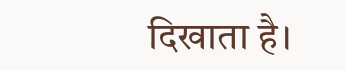दिखाता है।